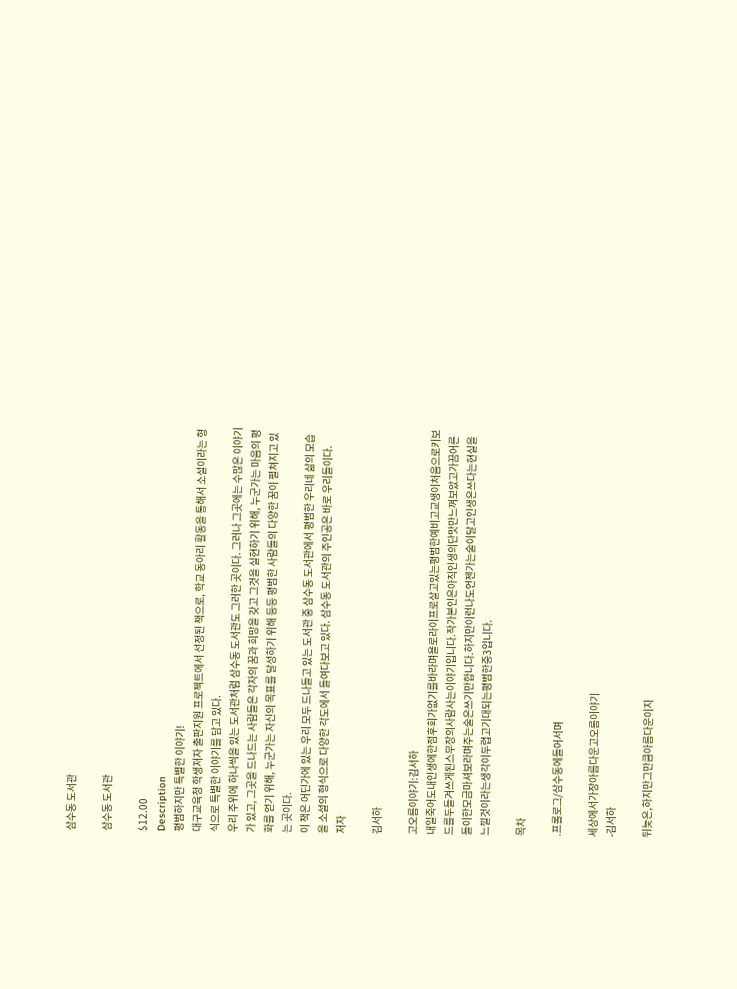삼수동 도서관

삼수동 도서관

$12.00
Description
평범하지만 특별한 이야기!
대구교육청 학생저자 출판지원 프로젝트에서 선정된 책으로, 학교 동아리 활동을 통해서 소설이라는 형식으로 특별한 이야기를 담고 있다.
우리 주위에 하나씩을 있는 도서관처럼 삼수동 도서관도 그러한 곳이다. 그러나 그곳에는 수많은 이야기가 있고, 그곳을 드나드는 사람들은 각자의 꿈과 희망을 갖고 그것을 실현하기 위해, 누군가는 마음의 평화를 얻기 위해, 누군가는 자신의 목표를 달성하기 위해 등등 평범한 사람들의 다양한 꿈이 펼쳐지고 있는 곳이다.
이 책은 어딘가에 있는 우리 모두 드나들고 있는 도서관 중 삼수동 도서관에서 평범한 우리네 삶의 모습을 소설의 형식으로 다양한 각도에서 들여다보고 있다. 삼수동 도서관의 주인공은 바로 우리들이다.
저자

김서하

고오름이야기:김서하
내일죽어도내인생에한점후회가없기를바라며욜로라이프로살고있는평범한예비고교생이처음으로키보드를두들겨쓰게된스무장의사람사는이야기입니다.작가본인은아직인생의단맛만느껴보았고가끔어른들이한모금마셔보라며주는술은쓰기만합니다.하지만이런나도언젠가는술이달고인생은쓰다는현실을느낄것이라는생각이두렵고기대되는평범한중3입니다.

목차

.프롤로그/삼수동에들어서며

세상에서가장아름다운고오름이야기
-김서하

뒤늦은,하지만그만큼아름다운이지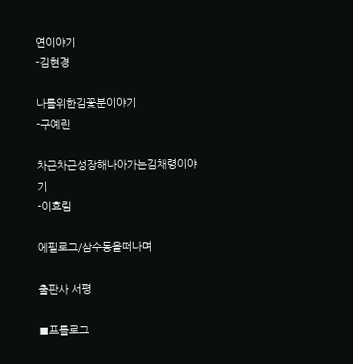연이야기
-김현경

나를위한김꽃분이야기
-구예린

차근차근성장해나아가는김채령이야기
-이효림

에필로그/삼수동을떠나며

출판사 서평

■프롤로그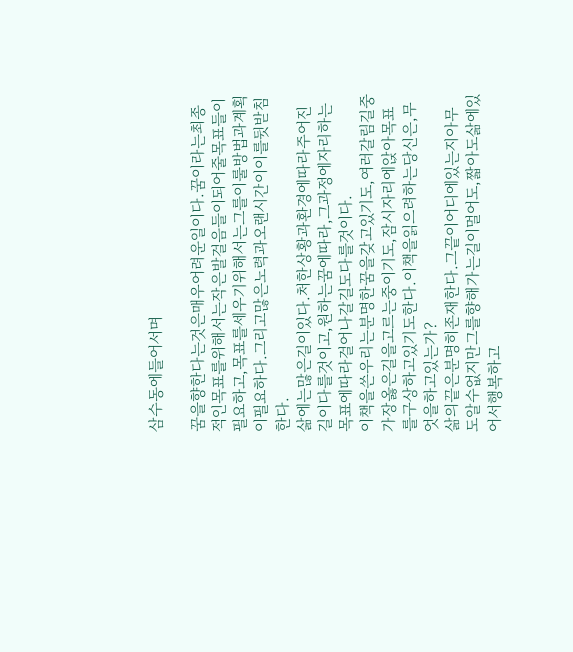삼수동에들어서며

꿈을향한다는것은매우어려운일이다.꿈이라는최종적인목표를위해서는작은발걸음들이되어줄목표들이필요하고,목표를세우기위해서는그를이룰방법과계획이필요하다.그리고많은노력과오랜시간이이를뒷받침한다.
삶에는많은길이있다.처한상황과환경에따라주어진길이다를것이고,원하는꿈에따라,그과정에자리하는목표에따라걸어나갈길도다를것이다.
이책을쓴우리는분명한꿈을갖고있기도,여러갈림길중가장옳은길을고르는중이기도,잠시자리에앉아목표를구상하고있기도한다.이책을읽으려하는당신은,무엇을하고있는가?
삶의끝은분명히존재한다.그끝이어디에있는지아무도알수없지만그를향해가는길이멀어도,짧아도삶에있어서행복하고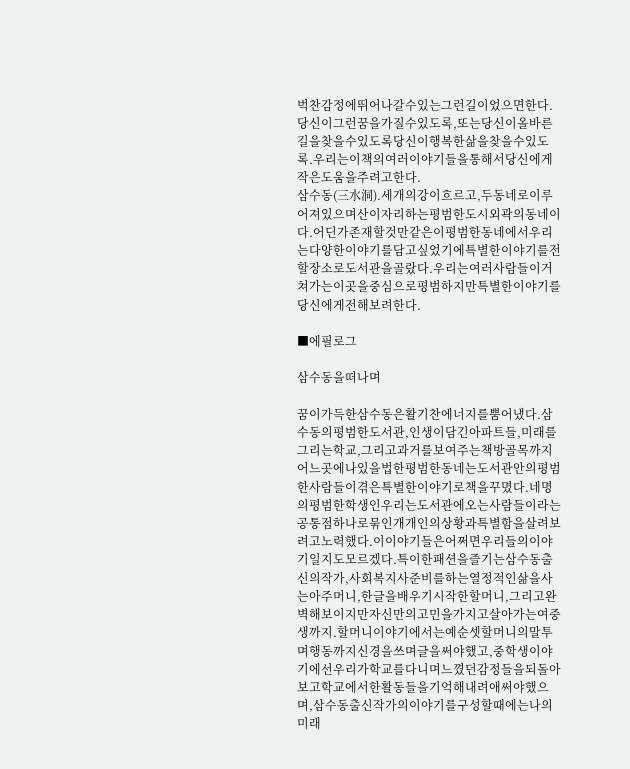벅찬감정에뛰어나갈수있는그런길이었으면한다.
당신이그런꿈을가질수있도록,또는당신이올바른길을찾을수있도록당신이행복한삶을찾을수있도록.우리는이책의여러이야기들을통해서당신에게작은도움을주려고한다.
삼수동(三水洞).세개의강이흐르고,두동네로이루어져있으며산이자리하는평범한도시외곽의동네이다.어딘가존재할것만같은이평범한동네에서우리는다양한이야기를담고싶었기에특별한이야기를전할장소로도서관을골랐다.우리는여러사람들이거쳐가는이곳을중심으로평범하지만특별한이야기를당신에게전해보려한다.

■에필로그

삼수동을떠나며

꿈이가득한삼수동은활기찬에너지를뿜어냈다.삼수동의평범한도서관,인생이담긴아파트들,미래를그리는학교,그리고과거를보여주는책방골목까지어느곳에나있을법한평범한동네는도서관안의평범한사람들이겪은특별한이야기로책을꾸몄다.네명의평범한학생인우리는도서관에오는사람들이라는공통점하나로묶인개개인의상황과특별함을살려보려고노력했다.이이야기들은어쩌면우리들의이야기일지도모르겠다.특이한패션을즐기는삼수동출신의작가,사회복지사준비를하는열정적인삶을사는아주머니,한글을배우기시작한할머니,그리고완벽해보이지만자신만의고민을가지고살아가는여중생까지.할머니이야기에서는예순셋할머니의말투며행동까지신경을쓰며글을써야했고,중학생이야기에선우리가학교를다니며느꼈던감정들을되돌아보고학교에서한활동들을기억해내려애써야했으며,삼수동출신작가의이야기를구성할때에는나의미래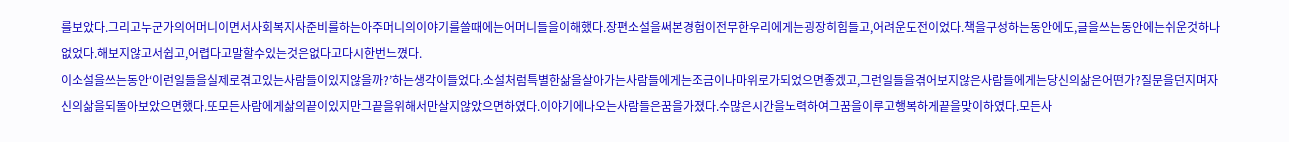를보았다.그리고누군가의어머니이면서사회복지사준비를하는아주머니의이야기를쓸때에는어머니들을이해했다.장편소설을써본경험이전무한우리에게는굉장히힘들고,어려운도전이었다.책을구성하는동안에도,글을쓰는동안에는쉬운것하나없었다.해보지않고서쉽고,어렵다고말할수있는것은없다고다시한번느꼈다.
이소설을쓰는동안‘이런일들을실제로겪고있는사람들이있지않을까?’하는생각이들었다.소설처럼특별한삶을살아가는사람들에게는조금이나마위로가되었으면좋겠고,그런일들을겪어보지않은사람들에게는당신의삶은어떤가?질문을던지며자신의삶을되돌아보았으면했다.또모든사람에게삶의끝이있지만그끝을위해서만살지않았으면하였다.이야기에나오는사람들은꿈을가졌다.수많은시간을노력하여그꿈을이루고행복하게끝을맞이하였다.모든사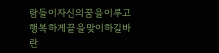람들이자신의꿈을이루고행복하게끝을맞이하길바란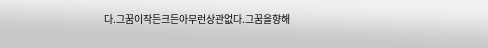다.그꿈이작든크든아무런상관없다.그꿈을향해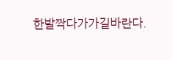한발짝다가가길바란다.